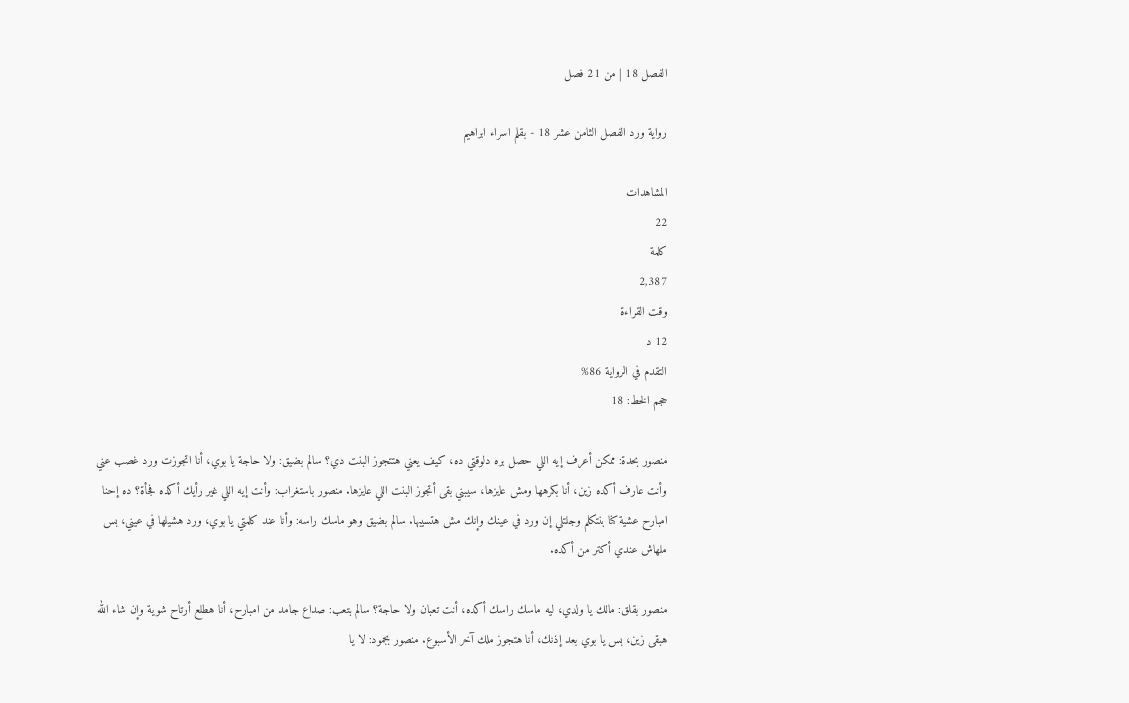الفصل 18 | من 21 فصل

رواية ورد الفصل الثامن عشر 18 - بقلم اسراء ابراهيم

المشاهدات
22
كلمة
2,387
وقت القراءة
12 د
التقدم في الرواية 86%
حجم الخط: 18

منصور بحدة: ممكن أعرف إيه اللي حصل بره دلوقتي ده، كيف يعني هتتجوز البنت دي؟ سالم بضيق: ولا حاجة يا بوي، أنا اتجوزت ورد غصب عني وأنت عارف أكده زين، أنا بكرهها ومش عايزها، سيبني بقى أتجوز البنت اللي عايزها. منصور باستغراب: وأنت إيه اللي غير رأيك أكده فجأة؟ ده إحنا امبارح عشية كنا بنتكلم وجلتلي إن ورد في عينك وإنك مش هتسيبها. سالم بضيق وهو ماسك راسه: وأنا عند كلمتي يا بوي، ورد هشيلها في عيني، بس ملهاش عندي أكتر من أكده.

منصور بقلق: مالك يا ولدي، ليه ماسك راسك أكده، أنت تعبان ولا حاجة؟ سالم بتعب: صداع جامد من امبارح، أنا هطلع أرتاح شوية وإن شاء الله هبقى زين، بس يا بوي بعد إذنك، أنا هتجوز ملك آخر الأسبوع. منصور بجمود: لا يا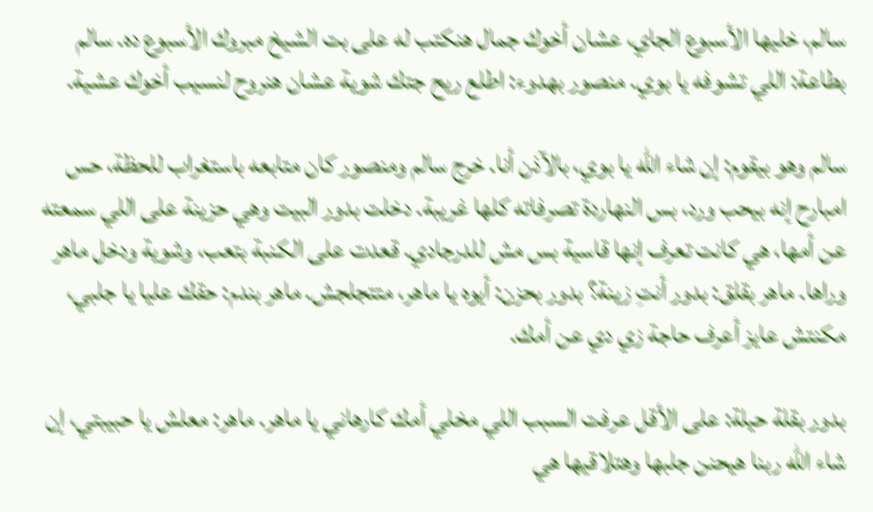سالم، خليها الأسبوع الجاي، عشان أخوك جمال هنكتب له على بت الشيخ مبروك الأسبوع ده. سالم بطاعة: اللي تشوفه يا بوي. منصور بهدوء: اطلع ريح جتك شوية عشان هنروح لنسيب أخوك عشية.

سالم وهو بيقوم: إن شاء الله يا بوي، بالآذن أنا. خرج سالم ومنصور كان متابعه باستغراب للحظة، حس امبارح إنه بيحب ورد، بس النهاردة تصرفاته كلها غريبة. دخلت بدور البيت وهي حزينة على اللي سمعته عن أمها، هي كانت تعرف إنها قاسية بس مش للدرجادي. قعدت على الكنبة بتعب، وشوية ودخل ماهر وراها. ماهر بقلق: بدور أنتِ زينة؟ بدور بحزن: أيوه يا ماهر، متتجلجش. ماهر بندم: حقك عليا يا جلبي، مكنتش عايز أعرف حاجة زي دي عن أمك.

بدور بقلة حيلة: على الأقل عرفت السبب اللي مخلي أمك كارهاني يا ماهر. ماهر: معلش يا حبيبتي، إن شاء الله ربنا هيحنن جلبها وهتلاقيها هي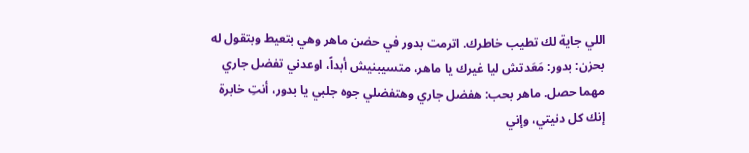اللي جاية لك تطيب خاطرك. اترمت بدور في حضن ماهر وهي بتعيط وبتقول له بحزن: بدور: مَعَدتش ليا غيرك يا ماهر، متسيبنيش أبداً، اوعدني تفضل جاري مهما حصل. ماهر بحب: هفضل جاري وهتفضلي جوه جلبي يا بدور، أنتِ خابرة إنك كل دنيتي، وإني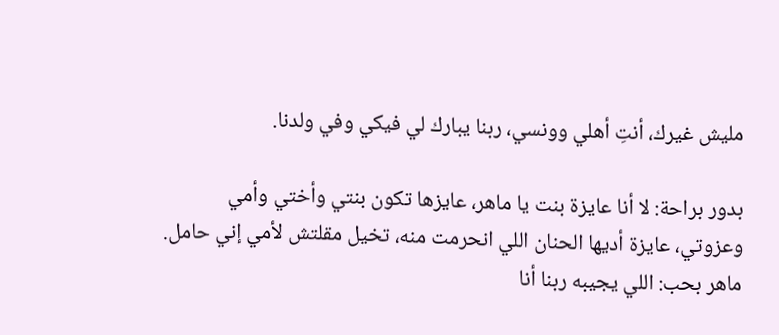مليش غيرك، أنتِ أهلي وونسي، ربنا يبارك لي فيكي وفي ولدنا.

بدور براحة: لا أنا عايزة بنت يا ماهر، عايزها تكون بنتي وأختي وأمي وعزوتي، عايزة أديها الحنان اللي انحرمت منه، تخيل مقلتش لأمي إني حامل. ماهر بحب: اللي يجيبه ربنا أنا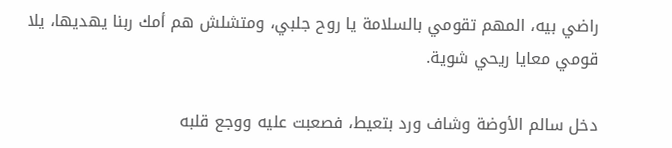راضي بيه، المهم تقومي بالسلامة يا روح جلبي، ومتشلش هم أمك ربنا يهديها، يلا قومي معايا ريحي شوية.

دخل سالم الأوضة وشاف ورد بتعيط، فصعبت عليه ووجع قلبه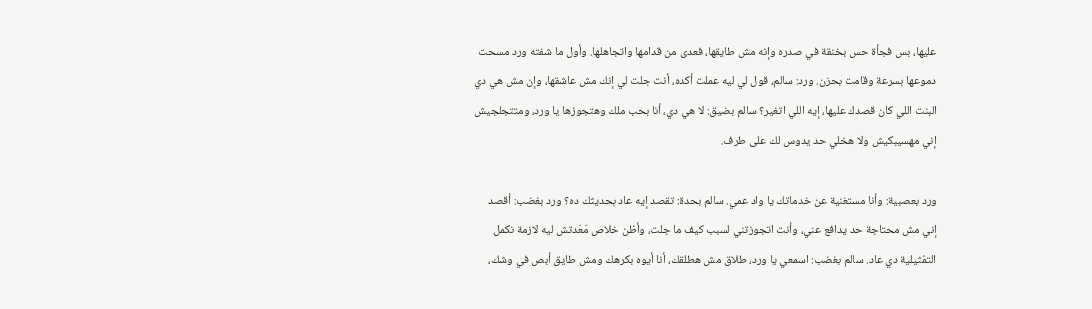عليها، بس فجأة حس بخنقة في صدره وإنه مش طايقها، فعدى من قدامها واتجاهلها. وأول ما شفته ورد مسحت دموعها بسرعة وقامت بحزن. ورد: سالم، قول لي ليه عملت أكده، أنت جلت لي إنك مش عاشقها، وإن مش هي دي البنت اللي كان قصدك عليها، إيه اللي اتغير؟ سالم بضيق: لا هي دي، أنا بحب ملك وهتجوزها يا ورد، ومتتجلجيش إني مهسيبكيش ولا هخلي حد يدوس لك على طرف.

ورد بعصبية: وأنا مستغنية عن خدماتك يا واد عمي. سالم بحدة: تقصد إيه عاد بحديثك ده؟ ورد بغضب: أقصد إني مش محتاجة حد يدافع عني، وأنت اتجوزتني لسبب كيف ما جلت، وأظن خلاص مَعَدتش ليه لازمة نكمل التمْثيلية دي عاد. سالم بغضب: اسمعي يا ورد، طلاق مش هطلقك، أنا أيوه بكرهك ومش طايق أبص في وشك،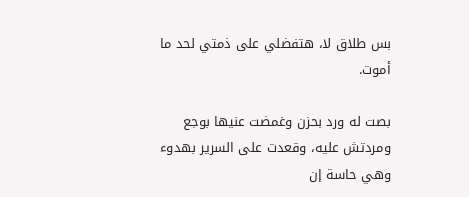بس طلاق لا، هتفضلي على ذمتي لحد ما أموت.

بصت له ورد بحزن وغمضت عنيها بوجع ومردتش عليه، وقعدت على السرير بهدوء وهي حاسة إن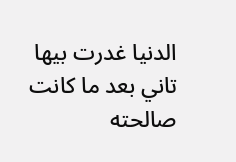الدنيا غدرت بيها تاني بعد ما كانت صالحته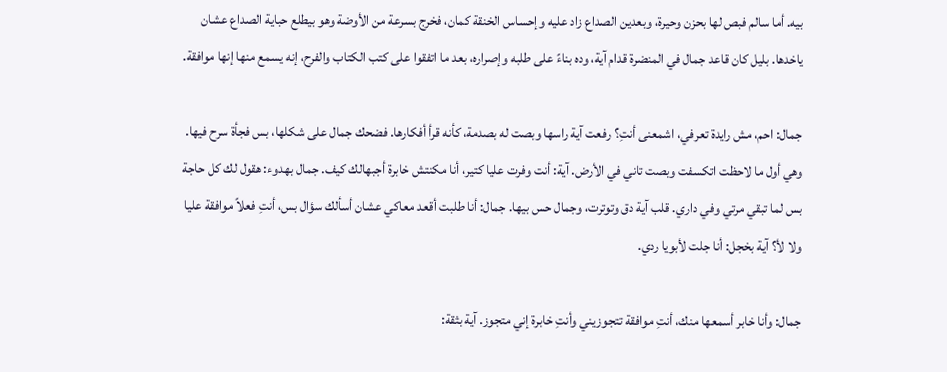بيه. أما سالم فبص لها بحزن وحيرة، وبعدين الصداع زاد عليه وإحساس الخنقة كمان، فخرج بسرعة من الأوضة وهو بيطلع حباية الصداع عشان ياخدها. بليل كان قاعد جمال في المنضرة قدام آية، وده بناءً على طلبه وإصراره، بعد ما اتفقوا على كتب الكتاب والفرح، إنه يسمع منها إنها موافقة.

جمال: احم، مش رايدة تعرفي، اشمعنى أنتِ؟ رفعت آية راسها وبصت له بصدمة، كأنه قرأ أفكارها. فضحك جمال على شكلها، بس فجأة سرح فيها. وهي أول ما لاحظت اتكسفت وبصت تاني في الأرض. آية: أنت وفرت عليا كتير، أنا مكنتش خابرة أجبهالك كيف. جمال بهدوء: هقول لك كل حاجة بس لما تبقي مرتي وفي داري. قلب آية دق وتوترت، وجمال حس بيها. جمال: أنا طلبت أقعد معاكي عشان أسألك سؤال بس، أنتِ فعلاً موافقة عليا ولا لأ؟ آية بخجل: أنا جلت لأبويا ردي.

جمال: وأنا خابر أسمعها منك، أنتِ موافقة تتجوزيني وأنتِ خابرة إني متجوز. آية بثقة: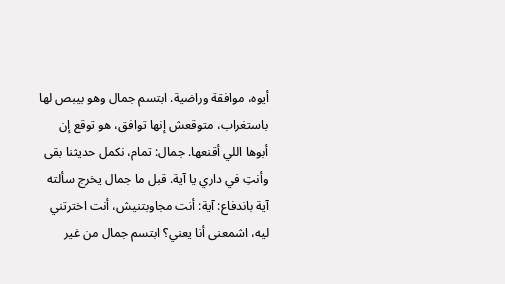أيوه، موافقة وراضية. ابتسم جمال وهو بيبص لها باستغراب، متوقعش إنها توافق، هو توقع إن أبوها اللي أقنعها. جمال: تمام، نكمل حديثنا بقى وأنتِ في داري يا آية. قبل ما جمال يخرج سألته آية باندفاع: آية: أنت مجاوبتنيش، أنت اخترتني ليه، اشمعنى أنا يعني؟ ابتسم جمال من غير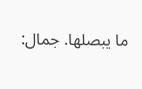ما يبصلها. جمال: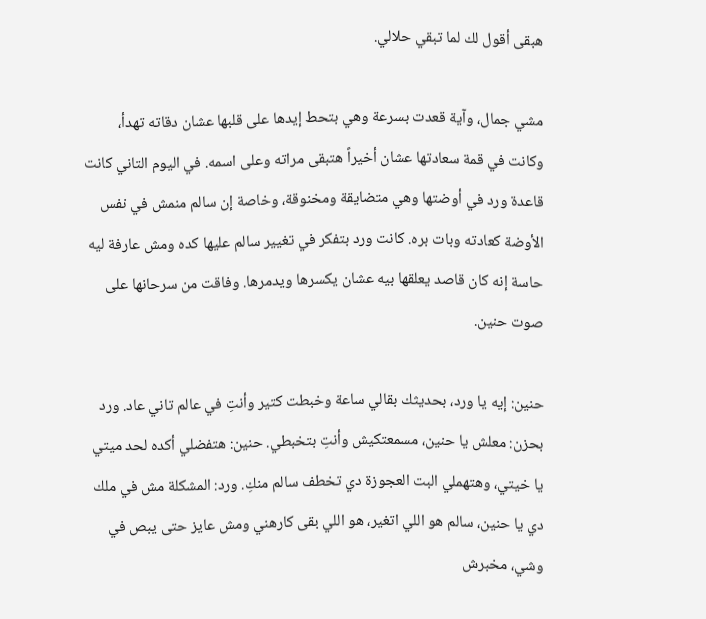هبقى أقول لك لما تبقي حلالي.

مشي جمال، وآية قعدت بسرعة وهي بتحط إيدها على قلبها عشان دقاته تهدأ، وكانت في قمة سعادتها عشان أخيراً هتبقى مراته وعلى اسمه. في اليوم التاني كانت قاعدة ورد في أوضتها وهي متضايقة ومخنوقة، وخاصة إن سالم منمش في نفس الأوضة كعادته وبات بره. كانت ورد بتفكر في تغيير سالم عليها كده ومش عارفة ليه حاسة إنه كان قاصد يعلقها بيه عشان يكسرها ويدمرها. وفاقت من سرحانها على صوت حنين.

حنين: إيه يا ورد، بحديثك بقالي ساعة وخبطت كتير وأنتِ في عالم تاني عاد. ورد بحزن: معلش يا حنين، مسمعتكيش وأنتِ بتخبطي. حنين: هتفضلي أكده لحد ميتي يا خيتي، وهتهملي البت العجوزة دي تخطف سالم منكِ. ورد: المشكلة مش في ملك دي يا حنين، سالم هو اللي اتغير، هو اللي بقى كارهني ومش عايز حتى يبص في وشي، مخبرش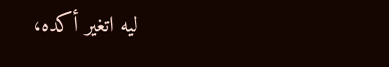ليه اتغير أكده،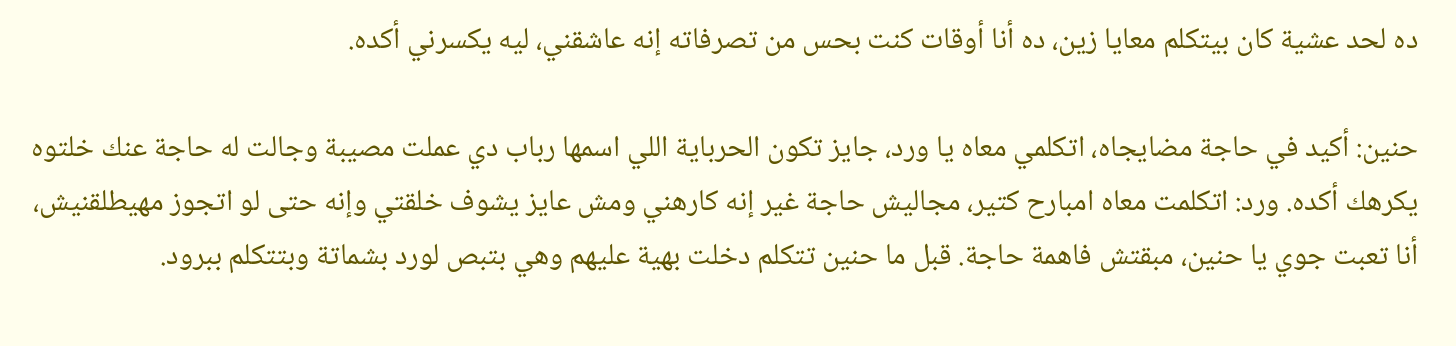ده لحد عشية كان بيتكلم معايا زين، ده أنا أوقات كنت بحس من تصرفاته إنه عاشقني، ليه يكسرني أكده.

حنين: أكيد في حاجة مضايجاه، اتكلمي معاه يا ورد، جايز تكون الحرباية اللي اسمها رباب دي عملت مصيبة وجالت له حاجة عنك خلتوه يكرهك أكده. ورد: اتكلمت معاه امبارح كتير، مجاليش حاجة غير إنه كارهني ومش عايز يشوف خلقتي وإنه حتى لو اتجوز مهيطلقنيش، أنا تعبت جوي يا حنين، مبقتش فاهمة حاجة. قبل ما حنين تتكلم دخلت بهية عليهم وهي بتبص لورد بشماتة وبتتكلم ببرود.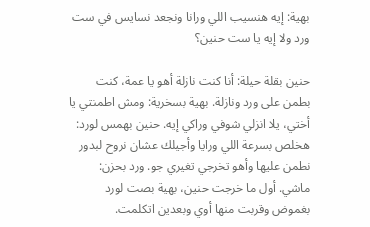بهية: إيه هنسيب اللي ورانا ونجعد نسايس في ست ورد ولا إيه يا ست حنين؟

حنين بقلة حيلة: أنا كنت نازلة أهو يا عمة، كنت بطمن على ورد ونازلة. بهية بسخرية: ومش اطمنتي يا أختي، يلا انزلي شوفي وراكي إيه. حنين بهمس لورد: هخلص بسرعة اللي ورايا وأجيلك عشان نروح لبدور نطمن عليها وأهو تخرجي تغيري جو. ورد بحزن: ماشي. أول ما خرجت حنين، بهية بصت لورد بغموض وقربت منها أوي وبعدين اتكلمت.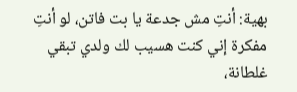بهية: أنتِ مش جدعة يا بت فاتن، لو أنتِ مفكرة إني كنت هسيب لك ولدي تبقي غلطانة،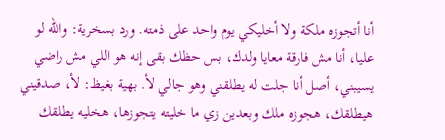أنا أتجوزه ملكة ولا أخليكي يوم واحد على ذمته. ورد بسخرية: والله لو عليا، أنا مش فارقة معايا ولدك، بس حظك بقى إنه هو اللي مش راضي يسيبني، أصل أنا جلت له يطلقني وهو جالي لأ. بهية بغيظ: لأ، صدقيني هيطلقك، هجوزه ملك وبعدين زي ما خليته يتجوزها، هخليه يطلقك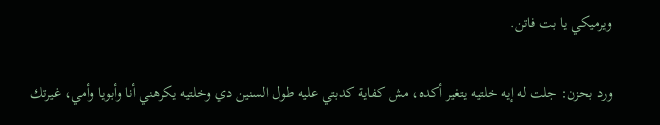ويرميكي يا بت فاتن.

ورد بحزن: جلت له إيه خلتيه يتغير أكده، مش كفاية كدبتي عليه طول السنين دي وخلتيه يكرهني أنا وأبويا وأمي، غيرتك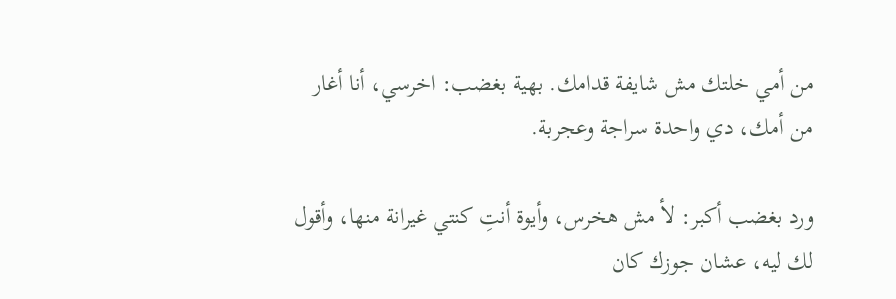من أمي خلتك مش شايفة قدامك. بهية بغضب: اخرسي، أنا أغار من أمك، دي واحدة سراجة وعجربة.

ورد بغضب أكبر: لأ مش هخرس، وأيوة أنتِ كنتي غيرانة منها، وأقول لك ليه، عشان جوزك كان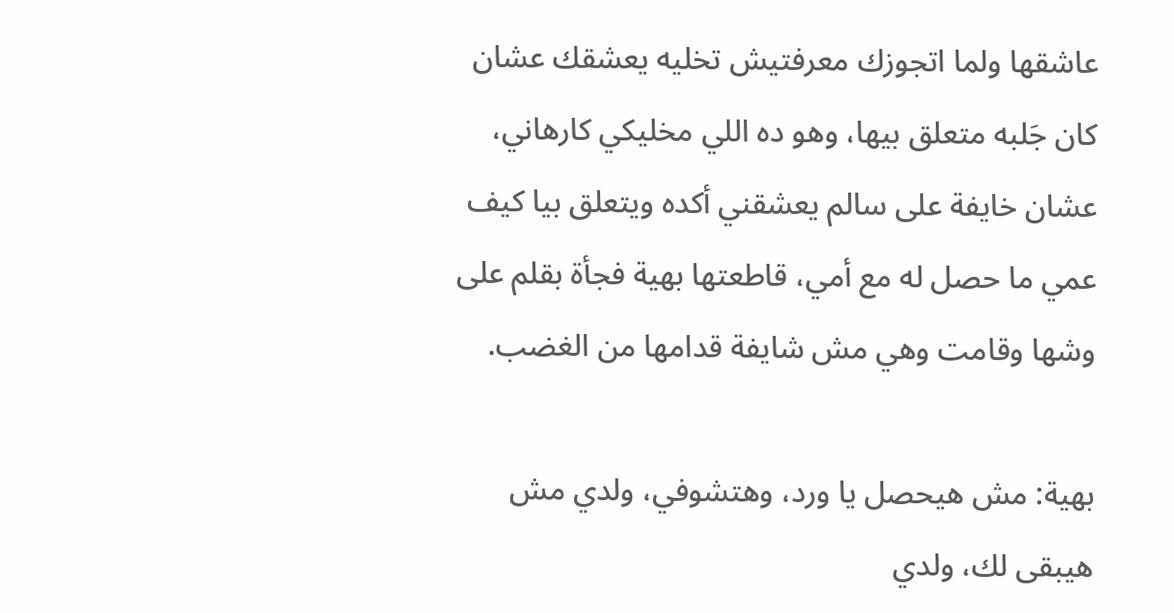عاشقها ولما اتجوزك معرفتيش تخليه يعشقك عشان كان جَلبه متعلق بيها، وهو ده اللي مخليكي كارهاني، عشان خايفة على سالم يعشقني أكده ويتعلق بيا كيف عمي ما حصل له مع أمي، قاطعتها بهية فجأة بقلم على وشها وقامت وهي مش شايفة قدامها من الغضب.

بهية: مش هيحصل يا ورد، وهتشوفي، ولدي مش هيبقى لك، ولدي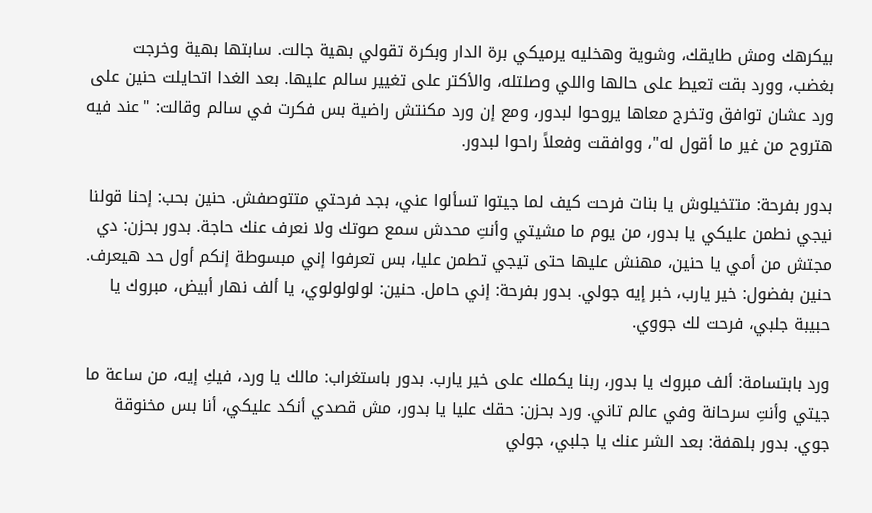بيكرهك ومش طايقك، وشوية وهخليه يرميكي برة الدار وبكرة تقولي بهية جالت. سابتها بهية وخرجت بغضب، وورد بقت تعيط على حالها واللي وصلتله، والأكتر على تغيير سالم عليها. بعد الغدا اتحايلت حنين على ورد عشان توافق وتخرج معاها يروحوا لبدور، ومع إن ورد مكنتش راضية بس فكرت في سالم وقالت: "عند فيه هتروح من غير ما أقول له"، ووافقت وفعلاً راحوا لبدور.

بدور بفرحة: متتخيلوش يا بنات فرحت كيف لما جيتوا تسألوا عني، بجد فرحتي متتوصفش. حنين بحب: إحنا قولنا نيجي نطمن عليكي يا بدور، من يوم ما مشيتي وأنتِ محدش سمع صوتك ولا نعرف عنك حاجة. بدور بحزن: دي مجتش من أمي يا حنين، مهنش عليها حتى تيجي تطمن عليا، بس تعرفوا إني مبسوطة إنكم أول حد هيعرف. حنين بفضول: خير يارب، خبر إيه جولي. بدور بفرحة: إني حامل. حنين: لولولولوي، يا ألف نهار أبيض، مبروك يا حبيبة جلبي، فرحت لك جووي.

ورد بابتسامة: ألف مبروك يا بدور، ربنا يكملك على خير يارب. بدور باستغراب: مالك يا ورد، فيكِ إيه، من ساعة ما جيتي وأنتِ سرحانة وفي عالم تاني. ورد بحزن: حقك عليا يا بدور، مش قصدي أنكد عليكي، أنا بس مخنوقة جوي. بدور بلهفة: بعد الشر عنك يا جلبي، جولي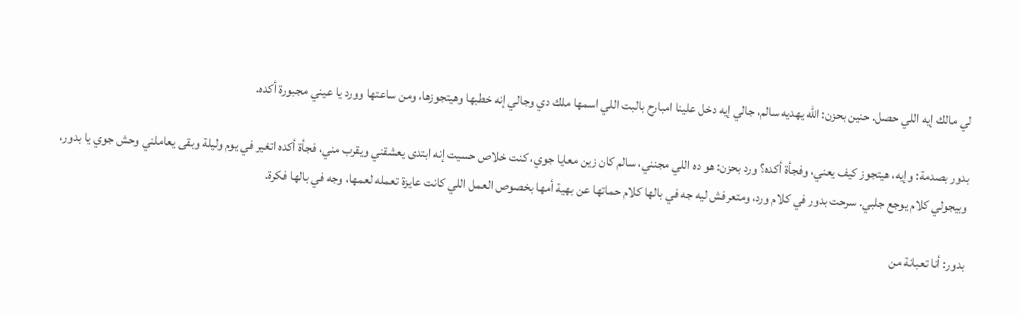لي مالك إيه اللي حصل. حنين بحزن: الله يهديه سالم، جالي إيه دخل علينا امبارح بالبت اللي اسمها ملك دي وجالي إنه خطبها وهيتجوزها، ومن ساعتها وورد يا عيني مجبورة أكده.

بدور بصدمة: وإيه، هيتجوز كيف يعني، وفجأة أكده؟ ورد بحزن: هو ده اللي مجنني، سالم كان زين معايا جوي، كنت خلاص حسيت إنه ابتدى يعشقني ويقرب مني، فجأة أكده اتغير في يوم وليلة وبقى يعاملني وحش جوي يا بدور، وبيجولي كلام يوجع جلبي. سرحت بدور في كلام ورد، ومتعرفش ليه جه في بالها كلام حماتها عن بهية أمها بخصوص العمل اللي كانت عايزة تعمله لعمها، وجه في بالها فكرة.

بدور: أنا تعبانة من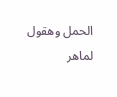الحمل وهقول لماهر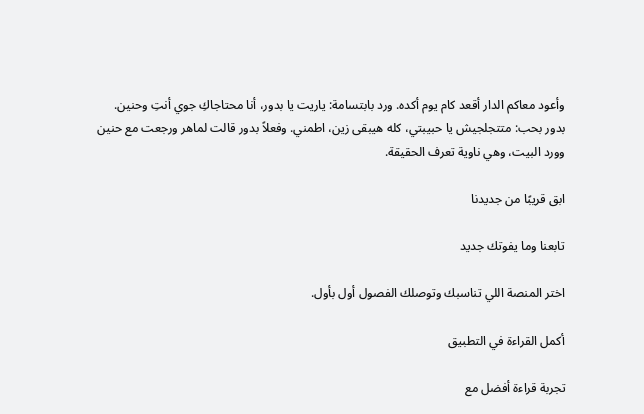وأعود معاكم الدار أقعد كام يوم أكده. ورد بابتسامة: ياريت يا بدور، أنا محتاجاكِ جوي أنتِ وحنين. بدور بحب: متتجلجيش يا حبيبتي، كله هيبقى زين، اطمني. وفعلاً بدور قالت لماهر ورجعت مع حنين وورد البيت، وهي ناوية تعرف الحقيقة.

ابق قريبًا من جديدنا

تابعنا وما يفوتك جديد

اختر المنصة اللي تناسبك وتوصلك الفصول أول بأول.

أكمل القراءة في التطبيق

تجربة قراءة أفضل مع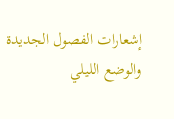إشعارات الفصول الجديدة والوضع الليلي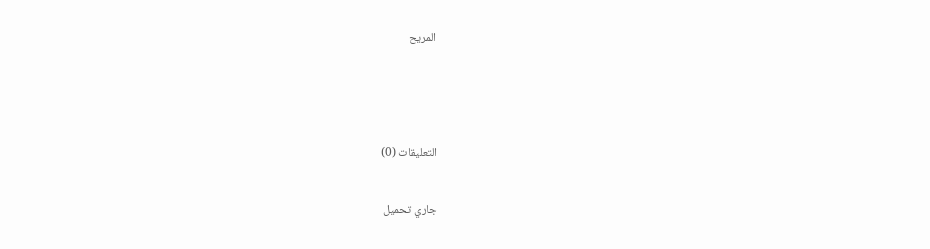المريح



التعليقات (0)

جاري تحميل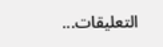التعليقات...